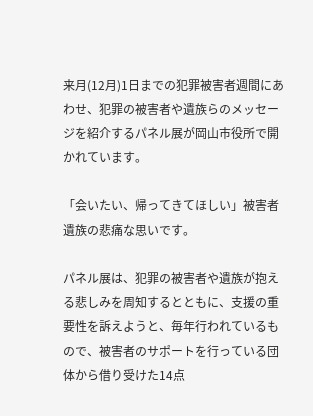来月(12月)1日までの犯罪被害者週間にあわせ、犯罪の被害者や遺族らのメッセージを紹介するパネル展が岡山市役所で開かれています。

「会いたい、帰ってきてほしい」被害者遺族の悲痛な思いです。

パネル展は、犯罪の被害者や遺族が抱える悲しみを周知するとともに、支援の重要性を訴えようと、毎年行われているもので、被害者のサポートを行っている団体から借り受けた14点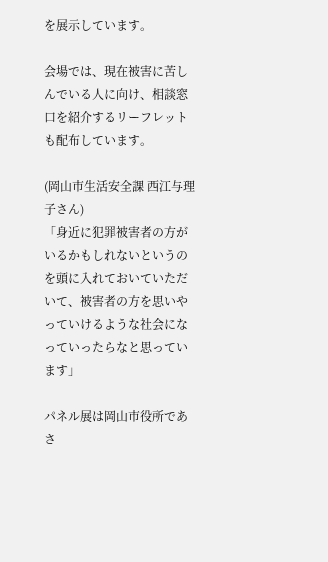を展示しています。

会場では、現在被害に苦しんでいる人に向け、相談窓口を紹介するリーフレットも配布しています。

(岡山市生活安全課 西江与理子さん)
「身近に犯罪被害者の方がいるかもしれないというのを頭に入れておいていただいて、被害者の方を思いやっていけるような社会になっていったらなと思っています」

パネル展は岡山市役所であさ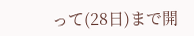って(28日)まで開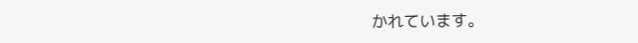かれています。